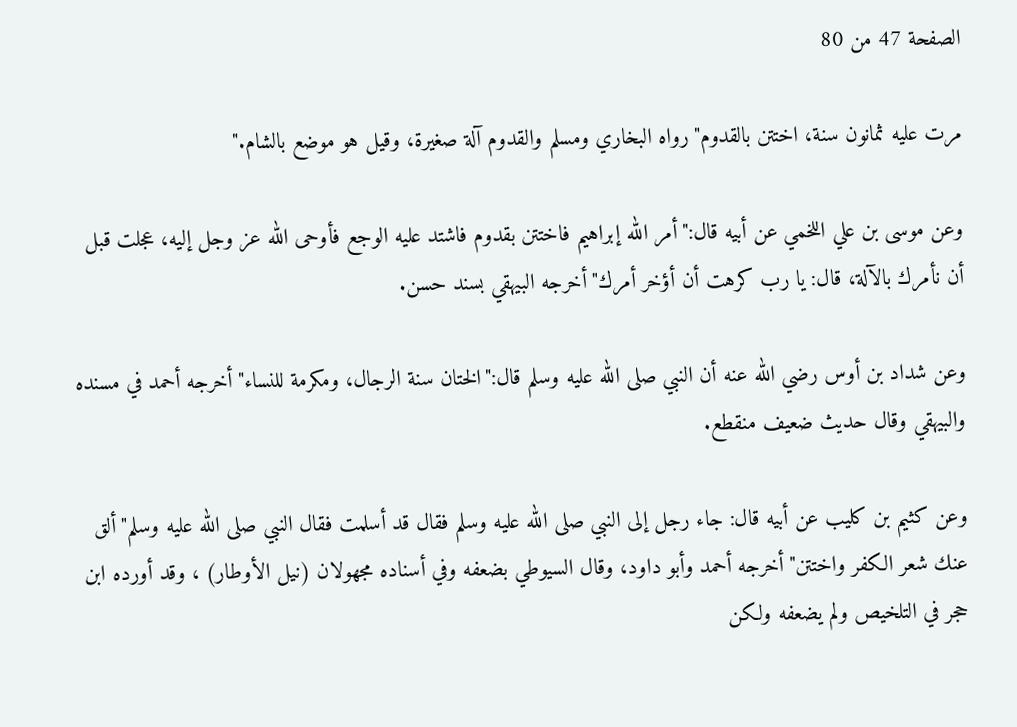الصفحة 47 من 80

مرت عليه ثمانون سنة، اختتن بالقدوم"رواه البخاري ومسلم والقدوم آلة صغيرة، وقيل هو موضع بالشام."

وعن موسى بن علي اللخمي عن أبيه قال:"أمر الله إبراهيم فاختتن بقدوم فاشتد عليه الوجع فأوحى الله عز وجل إليه، عجلت قبل أن نأمرك بالآلة، قال: يا رب كرهت أن أؤخر أمرك"أخرجه البيهقي بسند حسن.

وعن شداد بن أوس رضي الله عنه أن النبي صلى الله عليه وسلم قال:"الختان سنة الرجال، ومكرمة للنساء"أخرجه أحمد في مسنده والبيهقي وقال حديث ضعيف منقطع.

وعن كثيم بن كليب عن أبيه قال: جاء رجل إلى النبي صلى الله عليه وسلم فقال قد أسلمت فقال النبي صلى الله عليه وسلم"ألق عنك شعر الكفر واختتن"أخرجه أحمد وأبو داود، وقال السيوطي بضعفه وفي أسناده مجهولان (نيل الأوطار) ، وقد أورده ابن حجر في التلخيص ولم يضعفه ولكن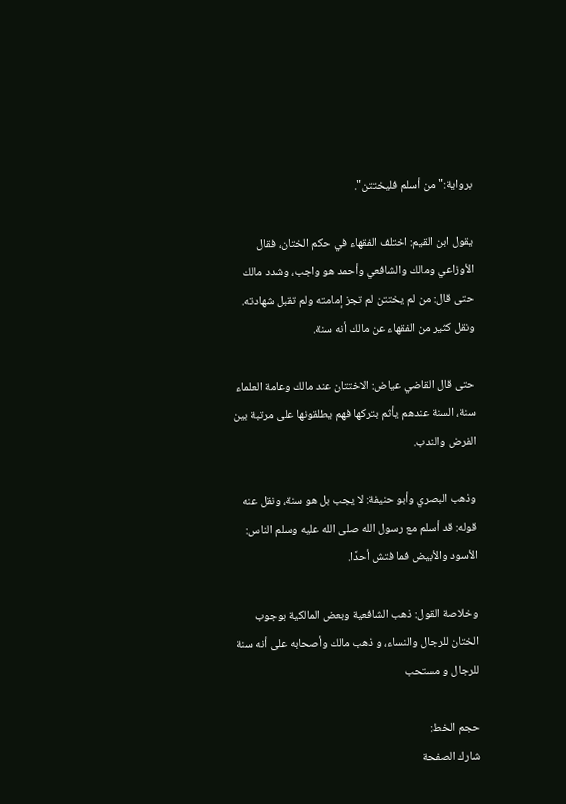برواية:"من أسلم فليختتن".

يقول ابن القيم: اختلف الفقهاء في حكم الختان، فقال الأوزاعي ومالك والشافعي وأحمد هو واجب، وشدد مالك حتى قال: من لم يختتن لم تجز إمامته ولم تقبل شهادته. ونقل كثير من الفقهاء عن مالك أنه سنة.

حتى قال القاضي عياض: الاختتان عند مالك وعامة العلماء سنة، السنة عندهم يأثم بتركها فهم يطلقونها على مرتبة بين الفرض والندب.

وذهب البصري وأبو حنيفة: لا يجب بل هو سنة، ونقل عنه قوله: قد أسلم مع رسول الله صلى الله عليه وسلم الناس: الأسود والأبيض فما فتش أحدًا.

وخلاصة القول: ذهب الشافعية وبعض المالكية بوجوب الختان للرجال والنساء، و ذهب مالك وأصحابه على أنه سنة للرجال و مستحب

حجم الخط:
شارك الصفحة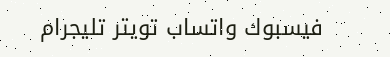فيسبوك واتساب تويتر تليجرام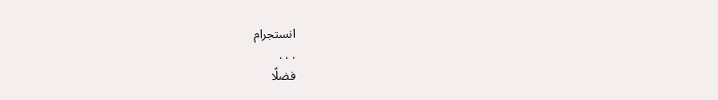انستجرام
. . .
فضلًا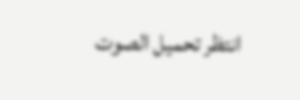انتظر تحميل الصوت